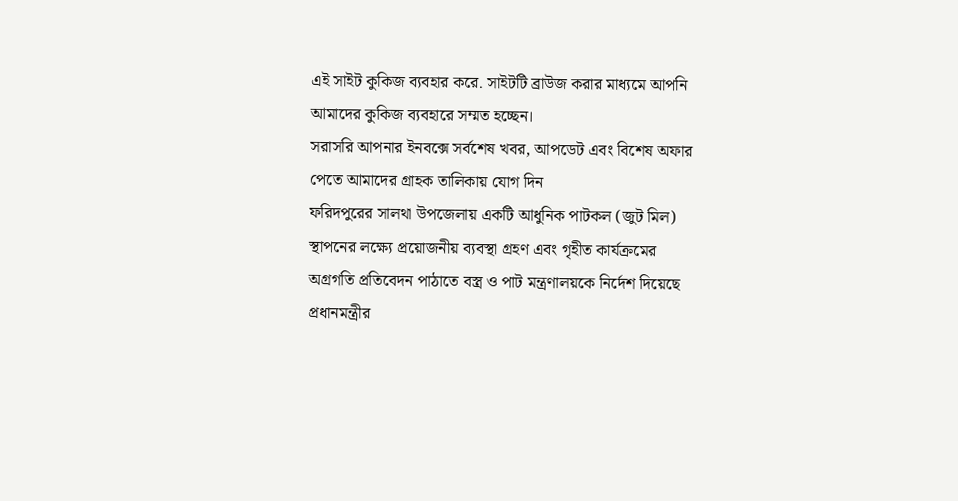এই সাইট কুকিজ ব্যবহার করে. সাইটটি ব্রাউজ করার মাধ্যমে আপনি আমাদের কুকিজ ব্যবহারে সম্মত হচ্ছেন।
সরাসরি আপনার ইনবক্সে সর্বশেষ খবর, আপডেট এবং বিশেষ অফার পেতে আমাদের গ্রাহক তালিকায় যোগ দিন
ফরিদপুরের সালথা উপজেলায় একটি আধুনিক পাটকল (জুট মিল) স্থাপনের লক্ষ্যে প্রয়োজনীয় ব্যবস্থা গ্রহণ এবং গৃহীত কার্যক্রমের অগ্রগতি প্রতিবেদন পাঠাতে বস্ত্র ও পাট মন্ত্রণালয়কে নির্দেশ দিয়েছে প্রধানমন্ত্রীর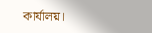কার্যালয়।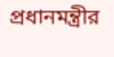প্রধানমন্ত্রীর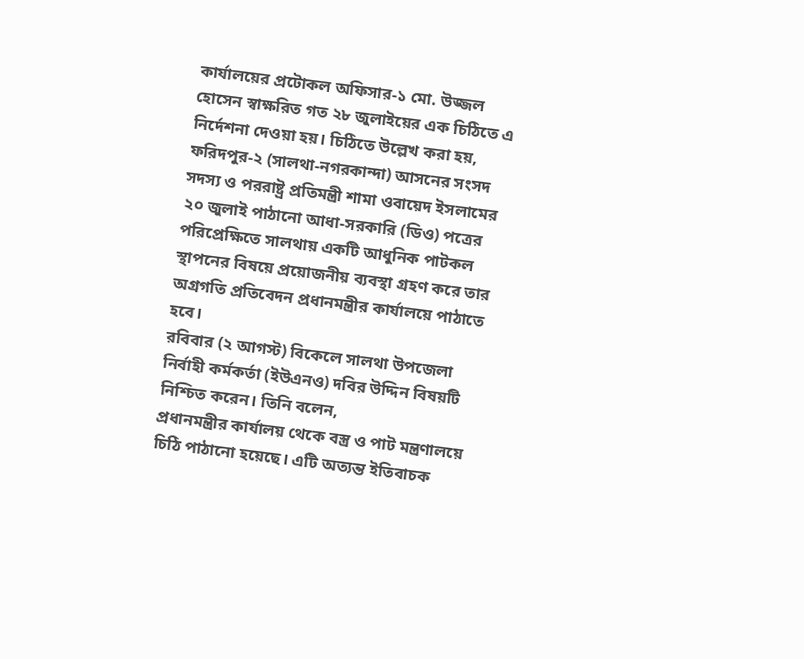কার্যালয়ের প্রটোকল অফিসার-১ মো. উজ্জল হোসেন স্বাক্ষরিত গত ২৮ জুলাইয়ের এক চিঠিতে এ নির্দেশনা দেওয়া হয়। চিঠিতে উল্লেখ করা হয়, ফরিদপুর-২ (সালথা-নগরকান্দা) আসনের সংসদ সদস্য ও পররাষ্ট্র প্রতিমন্ত্রী শামা ওবায়েদ ইসলামের ২০ জুলাই পাঠানো আধা-সরকারি (ডিও) পত্রের পরিপ্রেক্ষিতে সালথায় একটি আধুনিক পাটকল স্থাপনের বিষয়ে প্রয়োজনীয় ব্যবস্থা গ্রহণ করে তার অগ্রগতি প্রতিবেদন প্রধানমন্ত্রীর কার্যালয়ে পাঠাতে হবে।
রবিবার (২ আগস্ট) বিকেলে সালথা উপজেলা নির্বাহী কর্মকর্তা (ইউএনও) দবির উদ্দিন বিষয়টি নিশ্চিত করেন। তিনি বলেন,
প্রধানমন্ত্রীর কার্যালয় থেকে বস্ত্র ও পাট মন্ত্রণালয়ে চিঠি পাঠানো হয়েছে। এটি অত্যন্ত ইতিবাচক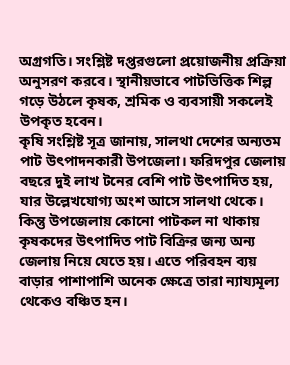অগ্রগতি। সংশ্লিষ্ট দপ্তরগুলো প্রয়োজনীয় প্রক্রিয়া অনুসরণ করবে। স্থানীয়ভাবে পাটভিত্তিক শিল্প গড়ে উঠলে কৃষক, শ্রমিক ও ব্যবসায়ী সকলেই উপকৃত হবেন।
কৃষি সংশ্লিষ্ট সূত্র জানায়, সালথা দেশের অন্যতম পাট উৎপাদনকারী উপজেলা। ফরিদপুর জেলায় বছরে দুই লাখ টনের বেশি পাট উৎপাদিত হয়, যার উল্লেখযোগ্য অংশ আসে সালথা থেকে। কিন্তু উপজেলায় কোনো পাটকল না থাকায় কৃষকদের উৎপাদিত পাট বিক্রির জন্য অন্য জেলায় নিয়ে যেতে হয়। এতে পরিবহন ব্যয় বাড়ার পাশাপাশি অনেক ক্ষেত্রে তারা ন্যায্যমূল্য থেকেও বঞ্চিত হন।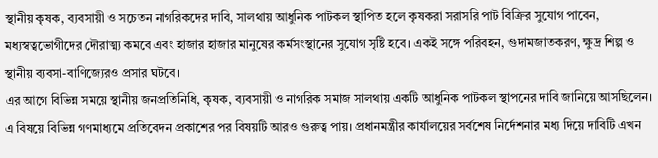স্থানীয় কৃষক, ব্যবসায়ী ও সচেতন নাগরিকদের দাবি, সালথায় আধুনিক পাটকল স্থাপিত হলে কৃষকরা সরাসরি পাট বিক্রির সুযোগ পাবেন, মধ্যস্বত্বভোগীদের দৌরাত্ম্য কমবে এবং হাজার হাজার মানুষের কর্মসংস্থানের সুযোগ সৃষ্টি হবে। একই সঙ্গে পরিবহন, গুদামজাতকরণ, ক্ষুদ্র শিল্প ও স্থানীয় ব্যবসা-বাণিজ্যেরও প্রসার ঘটবে।
এর আগে বিভিন্ন সময়ে স্থানীয় জনপ্রতিনিধি, কৃষক, ব্যবসায়ী ও নাগরিক সমাজ সালথায় একটি আধুনিক পাটকল স্থাপনের দাবি জানিয়ে আসছিলেন। এ বিষয়ে বিভিন্ন গণমাধ্যমে প্রতিবেদন প্রকাশের পর বিষয়টি আরও গুরুত্ব পায়। প্রধানমন্ত্রীর কার্যালয়ের সর্বশেষ নির্দেশনার মধ্য দিয়ে দাবিটি এখন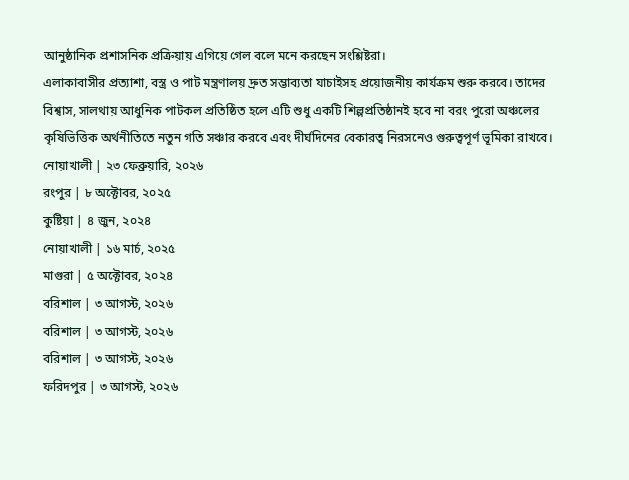আনুষ্ঠানিক প্রশাসনিক প্রক্রিয়ায় এগিয়ে গেল বলে মনে করছেন সংশ্লিষ্টরা।
এলাকাবাসীর প্রত্যাশা, বস্ত্র ও পাট মন্ত্রণালয় দ্রুত সম্ভাব্যতা যাচাইসহ প্রয়োজনীয় কার্যক্রম শুরু করবে। তাদের বিশ্বাস, সালথায় আধুনিক পাটকল প্রতিষ্ঠিত হলে এটি শুধু একটি শিল্পপ্রতিষ্ঠানই হবে না বরং পুরো অঞ্চলের কৃষিভিত্তিক অর্থনীতিতে নতুন গতি সঞ্চার করবে এবং দীর্ঘদিনের বেকারত্ব নিরসনেও গুরুত্বপূর্ণ ভূমিকা রাখবে।
নোয়াখালী | ২৩ ফেব্রুয়ারি, ২০২৬
রংপুর | ৮ অক্টোবর, ২০২৫
কুষ্টিয়া | ৪ জুন, ২০২৪
নোয়াখালী | ১৬ মার্চ, ২০২৫
মাগুরা | ৫ অক্টোবর, ২০২৪
বরিশাল | ৩ আগস্ট, ২০২৬
বরিশাল | ৩ আগস্ট, ২০২৬
বরিশাল | ৩ আগস্ট, ২০২৬
ফরিদপুর | ৩ আগস্ট, ২০২৬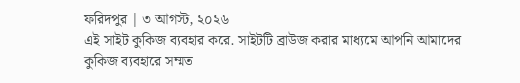ফরিদপুর | ৩ আগস্ট, ২০২৬
এই সাইট কুকিজ ব্যবহার করে. সাইটটি ব্রাউজ করার মাধ্যমে আপনি আমাদের কুকিজ ব্যবহারে সম্মত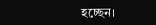হচ্ছেন।